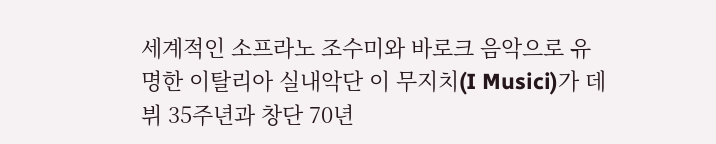세계적인 소프라노 조수미와 바로크 음악으로 유명한 이탈리아 실내악단 이 무지치(I Musici)가 데뷔 35주년과 창단 70년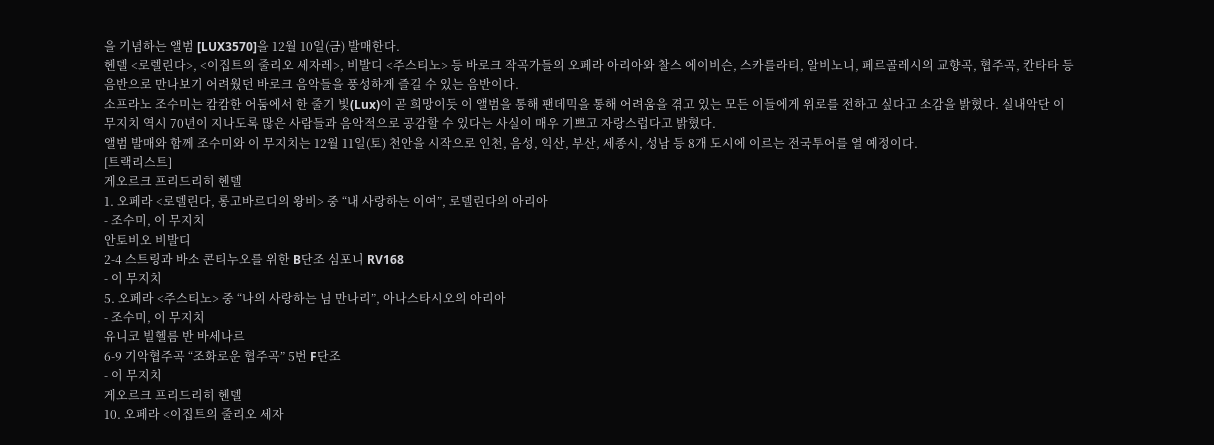을 기념하는 앨범 [LUX3570]을 12월 10일(금) 발매한다.
헨델 <로렐린다>, <이집트의 줄리오 세자레>, 비발디 <주스티노> 등 바로크 작곡가들의 오페라 아리아와 찰스 에이비슨, 스카를라티, 알비노니, 페르골레시의 교향곡, 협주곡, 칸타타 등 음반으로 만나보기 어려웠던 바로크 음악들을 풍성하게 즐길 수 있는 음반이다.
소프라노 조수미는 캄캄한 어둠에서 한 줄기 빛(Lux)이 곧 희망이듯 이 앨범을 통해 팬데믹을 통해 어려움을 겪고 있는 모든 이들에게 위로를 전하고 싶다고 소감을 밝혔다. 실내악단 이 무지치 역시 70년이 지나도록 많은 사람들과 음악적으로 공감할 수 있다는 사실이 매우 기쁘고 자랑스럽다고 밝혔다.
앨범 발매와 함께 조수미와 이 무지치는 12월 11일(토) 천안을 시작으로 인천, 음성, 익산, 부산, 세종시, 성남 등 8개 도시에 이르는 전국투어를 열 예정이다.
[트랙리스트]
게오르크 프리드리히 헨델
1. 오페라 <로델린다, 롱고바르디의 왕비> 중 “내 사랑하는 이여”, 로델린다의 아리아
- 조수미, 이 무지치
안토비오 비발디
2-4 스트링과 바소 콘티누오를 위한 B단조 심포니 RV168
- 이 무지치
5. 오페라 <주스티노> 중 “나의 사랑하는 님 만나리”, 아나스타시오의 아리아
- 조수미, 이 무지치
유니코 빌헬름 반 바세나르
6-9 기악협주곡 “조화로운 협주곡” 5번 F단조
- 이 무지치
게오르크 프리드리히 헨델
10. 오페라 <이집트의 줄리오 세자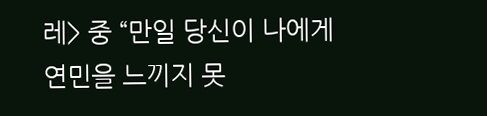레> 중 “만일 당신이 나에게 연민을 느끼지 못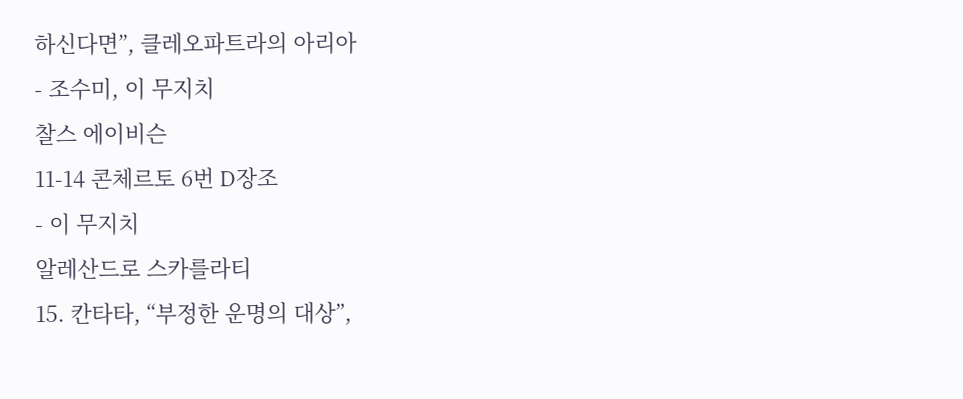하신다면”, 클레오파트라의 아리아
- 조수미, 이 무지치
찰스 에이비슨
11-14 콘체르토 6번 D장조
- 이 무지치
알레산드로 스카를라티
15. 칸타타, “부정한 운명의 대상”,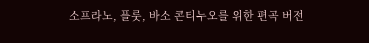소프라노, 플룻, 바소 콘티누오를 위한 편곡 버전